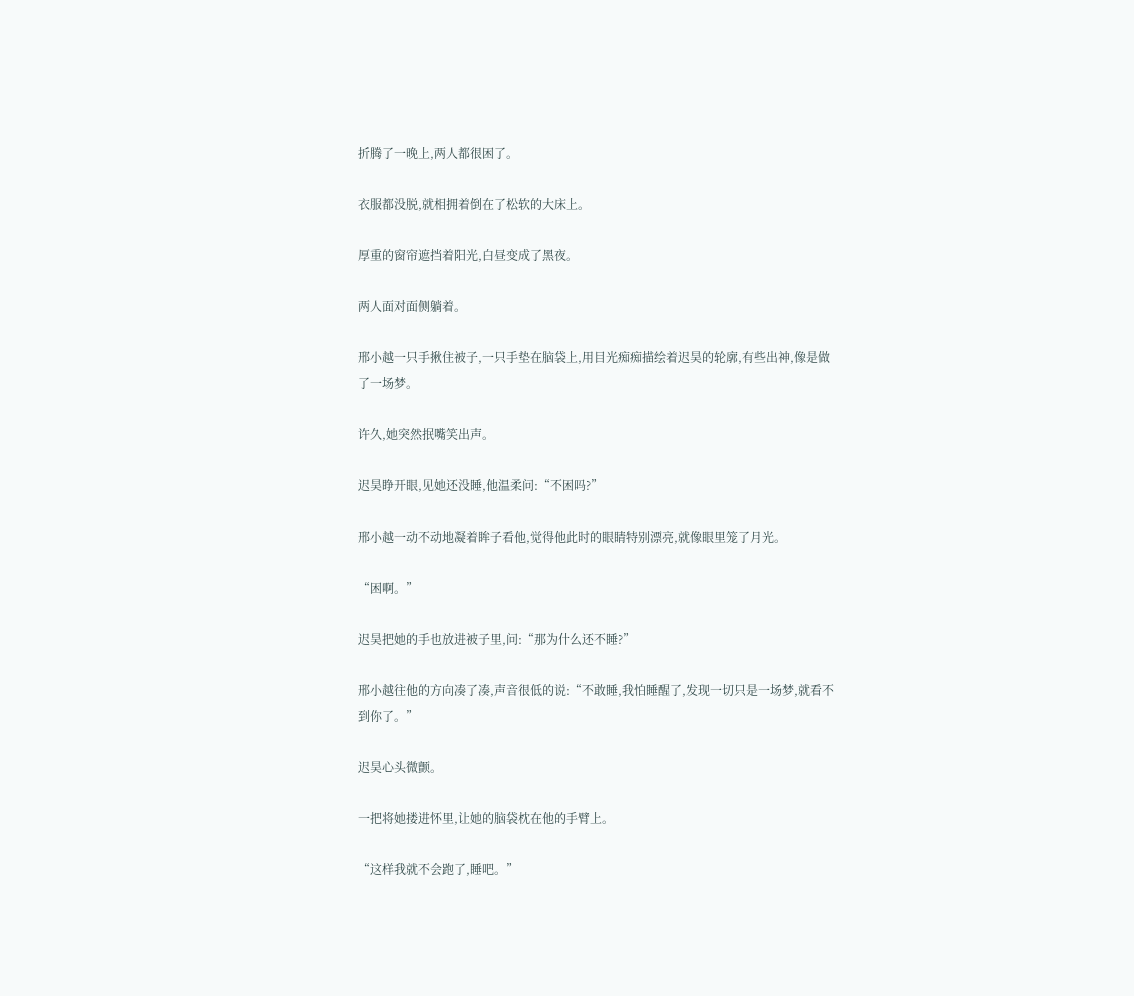折腾了一晚上,两人都很困了。

衣服都没脱,就相拥着倒在了松软的大床上。

厚重的窗帘遮挡着阳光,白昼变成了黑夜。

两人面对面侧躺着。

邢小越一只手揪住被子,一只手垫在脑袋上,用目光痴痴描绘着迟昊的轮廓,有些出神,像是做了一场梦。

许久,她突然抿嘴笑出声。

迟昊睁开眼,见她还没睡,他温柔问:“不困吗?”

邢小越一动不动地凝着眸子看他,觉得他此时的眼睛特别漂亮,就像眼里笼了月光。

“困啊。”

迟昊把她的手也放进被子里,问:“那为什么还不睡?”

邢小越往他的方向凑了凑,声音很低的说:“不敢睡,我怕睡醒了,发现一切只是一场梦,就看不到你了。”

迟昊心头微颤。

一把将她搂进怀里,让她的脑袋枕在他的手臂上。

“这样我就不会跑了,睡吧。”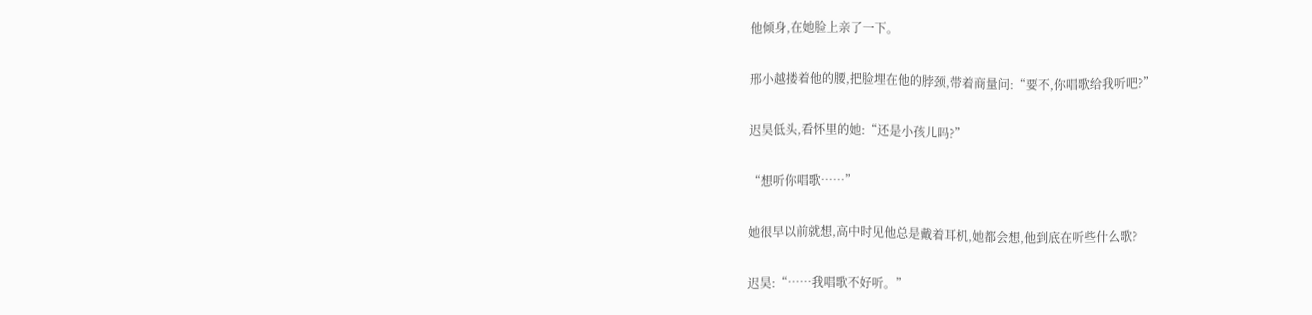他倾身,在她脸上亲了一下。

邢小越搂着他的腰,把脸埋在他的脖颈,带着商量问:“要不,你唱歌给我听吧?”

迟昊低头,看怀里的她:“还是小孩儿吗?”

“想听你唱歌……”

她很早以前就想,高中时见他总是戴着耳机,她都会想,他到底在听些什么歌?

迟昊:“……我唱歌不好听。”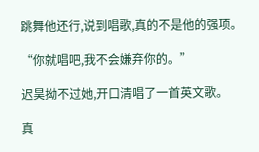跳舞他还行,说到唱歌,真的不是他的强项。

“你就唱吧,我不会嫌弃你的。”

迟昊拗不过她,开口清唱了一首英文歌。

真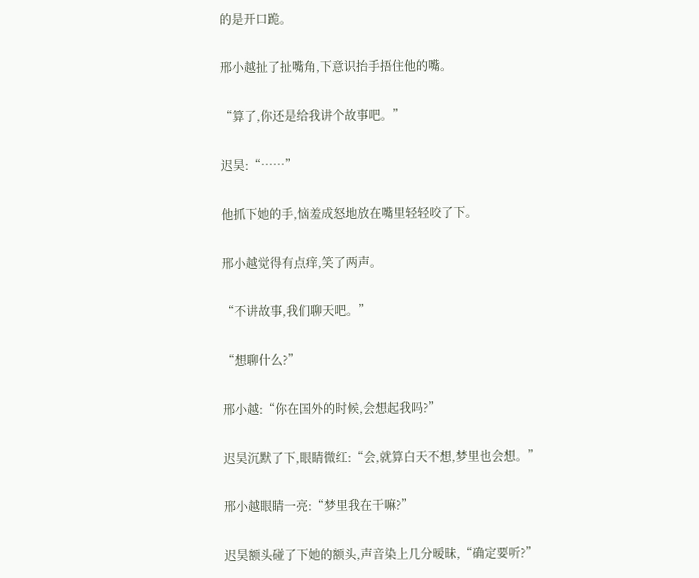的是开口跪。

邢小越扯了扯嘴角,下意识抬手捂住他的嘴。

“算了,你还是给我讲个故事吧。”

迟昊:“……”

他抓下她的手,恼羞成怒地放在嘴里轻轻咬了下。

邢小越觉得有点痒,笑了两声。

“不讲故事,我们聊天吧。”

“想聊什么?”

邢小越:“你在国外的时候,会想起我吗?”

迟昊沉默了下,眼睛微红:“会,就算白天不想,梦里也会想。”

邢小越眼睛一亮:“梦里我在干嘛?”

迟昊额头碰了下她的额头,声音染上几分暧昧,“确定要听?”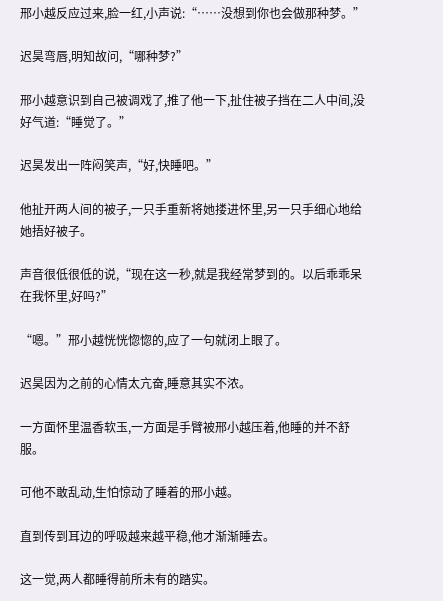邢小越反应过来,脸一红,小声说:“……没想到你也会做那种梦。”

迟昊弯唇,明知故问,“哪种梦?”

邢小越意识到自己被调戏了,推了他一下,扯住被子挡在二人中间,没好气道:“睡觉了。”

迟昊发出一阵闷笑声,“好,快睡吧。”

他扯开两人间的被子,一只手重新将她搂进怀里,另一只手细心地给她捂好被子。

声音很低很低的说,“现在这一秒,就是我经常梦到的。以后乖乖呆在我怀里,好吗?”

“嗯。”邢小越恍恍惚惚的,应了一句就闭上眼了。

迟昊因为之前的心情太亢奋,睡意其实不浓。

一方面怀里温香软玉,一方面是手臂被邢小越压着,他睡的并不舒服。

可他不敢乱动,生怕惊动了睡着的邢小越。

直到传到耳边的呼吸越来越平稳,他才渐渐睡去。

这一觉,两人都睡得前所未有的踏实。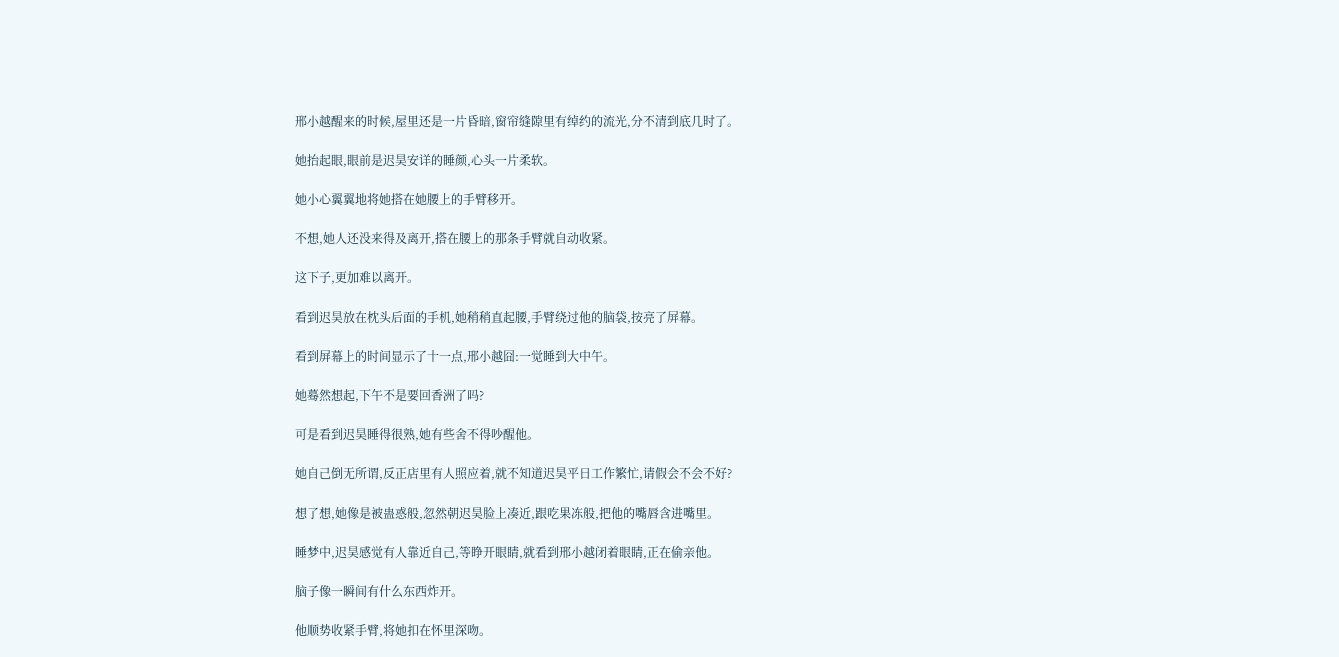邢小越醒来的时候,屋里还是一片昏暗,窗帘缝隙里有绰约的流光,分不清到底几时了。

她抬起眼,眼前是迟昊安详的睡颜,心头一片柔软。

她小心翼翼地将她搭在她腰上的手臂移开。

不想,她人还没来得及离开,搭在腰上的那条手臂就自动收紧。

这下子,更加难以离开。

看到迟昊放在枕头后面的手机,她稍稍直起腰,手臂绕过他的脑袋,按亮了屏幕。

看到屏幕上的时间显示了十一点,邢小越囧:一觉睡到大中午。

她蓦然想起,下午不是要回香洲了吗?

可是看到迟昊睡得很熟,她有些舍不得吵醒他。

她自己倒无所谓,反正店里有人照应着,就不知道迟昊平日工作繁忙,请假会不会不好?

想了想,她像是被蛊惑般,忽然朝迟昊脸上凑近,跟吃果冻般,把他的嘴唇含进嘴里。

睡梦中,迟昊感觉有人靠近自己,等睁开眼睛,就看到邢小越闭着眼睛,正在偷亲他。

脑子像一瞬间有什么东西炸开。

他顺势收紧手臂,将她扣在怀里深吻。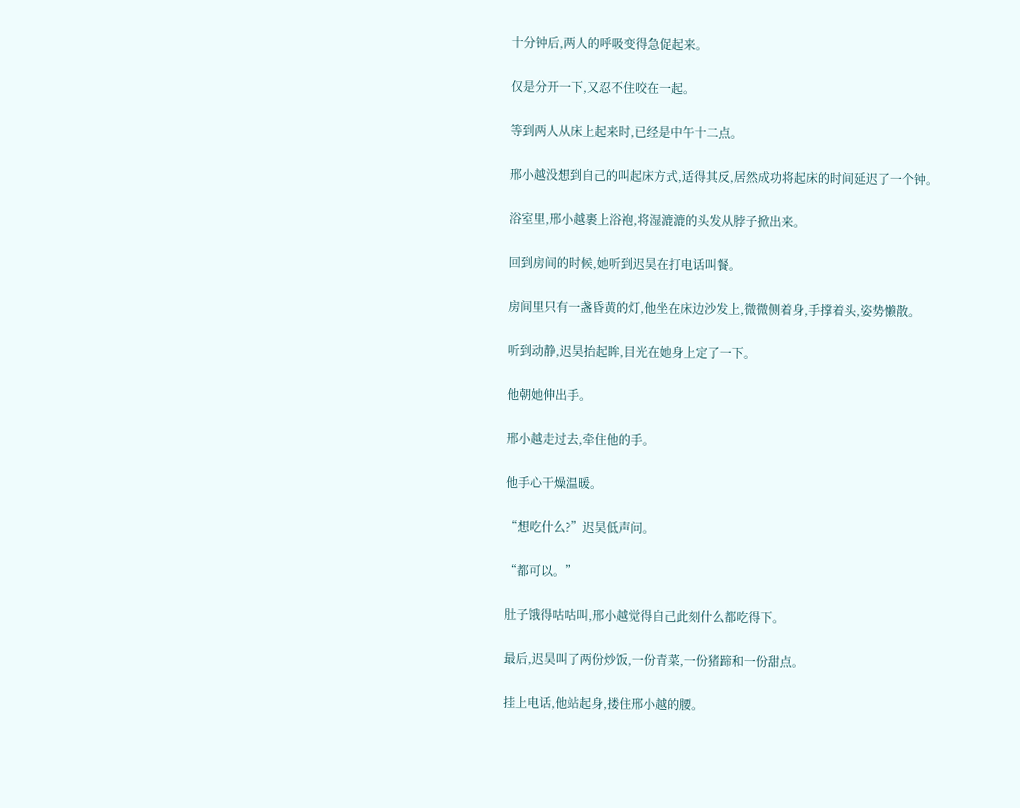十分钟后,两人的呼吸变得急促起来。

仅是分开一下,又忍不住咬在一起。

等到两人从床上起来时,已经是中午十二点。

邢小越没想到自己的叫起床方式,适得其反,居然成功将起床的时间延迟了一个钟。

浴室里,邢小越裹上浴袍,将湿漉漉的头发从脖子掀出来。

回到房间的时候,她听到迟昊在打电话叫餐。

房间里只有一盏昏黄的灯,他坐在床边沙发上,微微侧着身,手撑着头,姿势懒散。

听到动静,迟昊抬起眸,目光在她身上定了一下。

他朝她伸出手。

邢小越走过去,牵住他的手。

他手心干燥温暖。

“想吃什么?”迟昊低声问。

“都可以。”

肚子饿得咕咕叫,邢小越觉得自己此刻什么都吃得下。

最后,迟昊叫了两份炒饭,一份青菜,一份猪蹄和一份甜点。

挂上电话,他站起身,搂住邢小越的腰。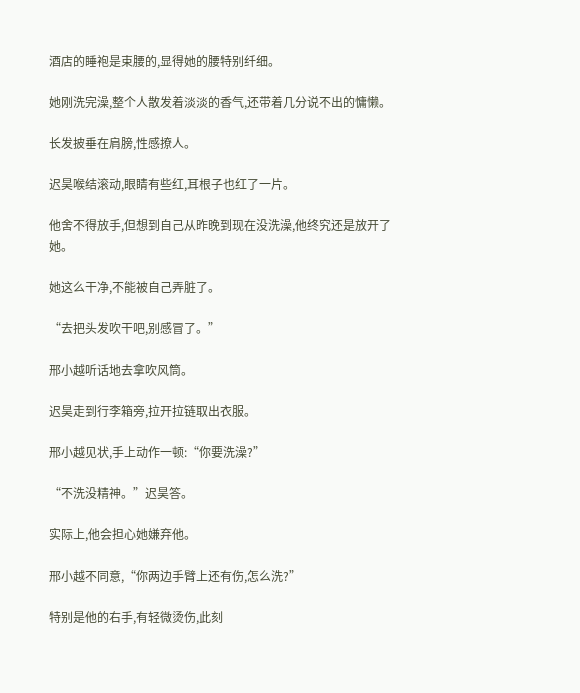酒店的睡袍是束腰的,显得她的腰特别纤细。

她刚洗完澡,整个人散发着淡淡的香气,还带着几分说不出的慵懒。

长发披垂在肩膀,性感撩人。

迟昊喉结滚动,眼睛有些红,耳根子也红了一片。

他舍不得放手,但想到自己从昨晚到现在没洗澡,他终究还是放开了她。

她这么干净,不能被自己弄脏了。

“去把头发吹干吧,别感冒了。”

邢小越听话地去拿吹风筒。

迟昊走到行李箱旁,拉开拉链取出衣服。

邢小越见状,手上动作一顿:“你要洗澡?”

“不洗没精神。”迟昊答。

实际上,他会担心她嫌弃他。

邢小越不同意,“你两边手臂上还有伤,怎么洗?”

特别是他的右手,有轻微烫伤,此刻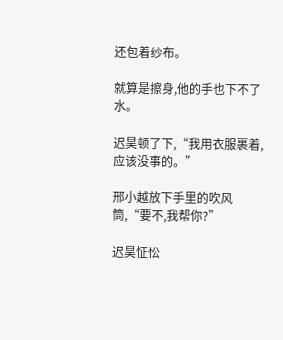还包着纱布。

就算是擦身,他的手也下不了水。

迟昊顿了下,“我用衣服裹着,应该没事的。”

邢小越放下手里的吹风筒,“要不,我帮你?”

迟昊怔忪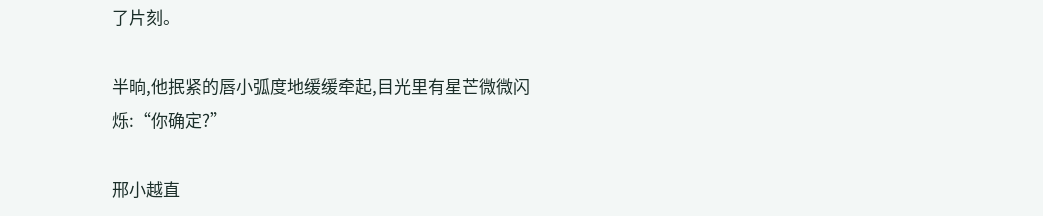了片刻。

半晌,他抿紧的唇小弧度地缓缓牵起,目光里有星芒微微闪烁:“你确定?”

邢小越直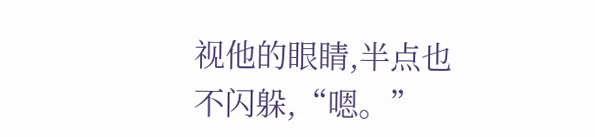视他的眼睛,半点也不闪躲,“嗯。”